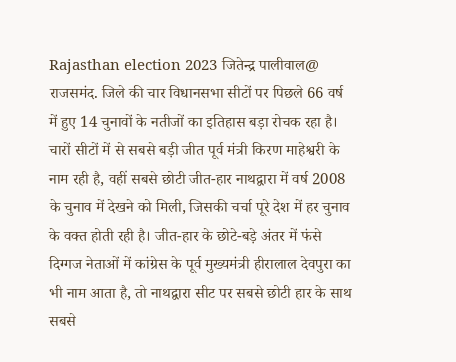Rajasthan election 2023 जितेन्द्र पालीवाल@ राजसमंद. जिले की चार विधानसभा सीटों पर पिछले 66 वर्ष में हुए 14 चुनावों के नतीजों का इतिहास बड़ा रोचक रहा है। चारों सीटों में से सबसे बड़ी जीत पूर्व मंत्री किरण माहेश्वरी के नाम रही है, वहीं सबसे छोटी जीत-हार नाथद्वारा में वर्ष 2008 के चुनाव में देखने को मिली, जिसकी चर्चा पूरे देश में हर चुनाव के वक्त होती रही है। जीत-हार के छोटे-बड़े अंतर में फंसे दिग्गज नेताओं में कांग्रेस के पूर्व मुख्यमंत्री हीरालाल देवपुरा का भी नाम आता है, तो नाथद्वारा सीट पर सबसे छोटी हार के साथ सबसे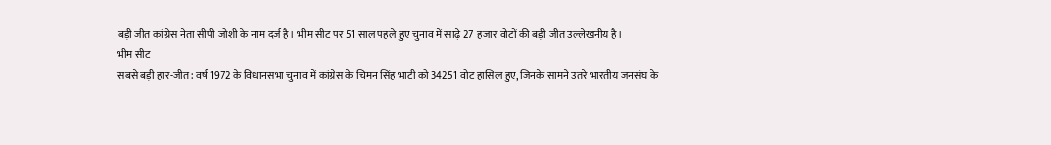बड़ी जीत कांग्रेस नेता सीपी जोशी के नाम दर्ज है। भीम सीट पर 51 साल पहले हुए चुनाव में साढ़े 27 हजार वोटों की बड़ी जीत उल्लेखनीय है।
भीम सीट
सबसे बड़ी हार-जीत: वर्ष 1972 के विधानसभा चुनाव में कांग्रेस के चिमन सिंह भाटी को 34251 वोट हासिल हुए, जिनके सामने उतरे भारतीय जनसंघ के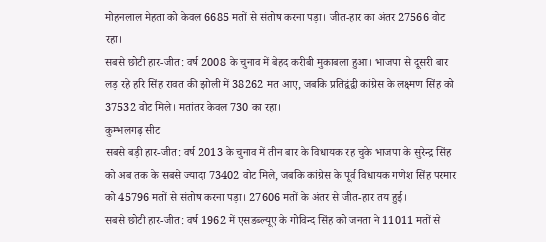मोहनलाल मेहता को केवल 6685 मतों से संतोष करना पड़ा। जीत-हार का अंतर 27566 वोट रहा।
सबसे छोटी हार-जीत: वर्ष 2008 के चुनाव में बेहद करीबी मुकाबला हुआ। भाजपा से दूसरी बार लड़ रहे हरि सिंह रावत की झोली में 38262 मत आए, जबकि प्रतिद्वंद्वी कांग्रेस के लक्ष्मण सिंह को 37532 वोट मिले। मतांतर केवल 730 का रहा।
कुम्भलगढ़ सीट
सबसे बड़ी हार-जीत: वर्ष 2013 के चुनाव में तीन बार के विधायक रह चुके भाजपा के सुरेन्द्र सिंह को अब तक के सबसे ज्यादा 73402 वोट मिले, जबकि कांग्रेस के पूर्व विधायक गणेश सिंह परमार को 45796 मतों से संतोष करना पड़ा। 27606 मतों के अंतर से जीत-हार तय हुई।
सबसे छोटी हार-जीत: वर्ष 1962 में एसडब्ल्यूए के गोविन्द सिंह को जनता ने 11011 मतों से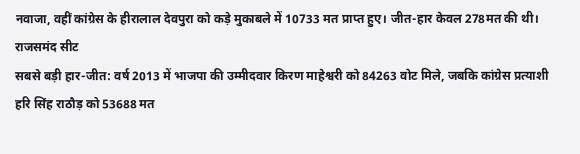नवाजा, वहीं कांग्रेस के हीरालाल देवपुरा को कड़े मुकाबले में 10733 मत प्राप्त हुए। जीत-हार केवल 278मत की थी।
राजसमंद सीट
सबसे बड़ी हार-जीत: वर्ष 2013 में भाजपा की उम्मीदवार किरण माहेश्वरी को 84263 वोट मिले, जबकि कांग्रेस प्रत्याशी हरि सिंह राठौड़ को 53688 मत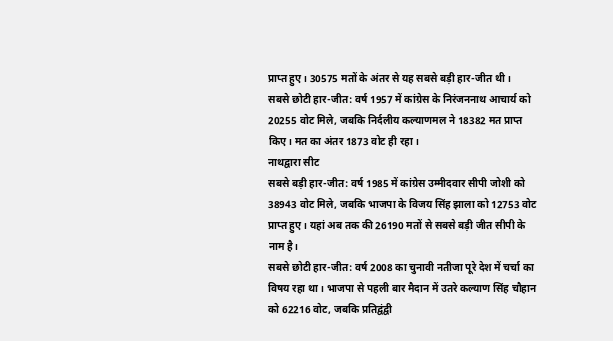प्राप्त हुए। 30575 मतों के अंतर से यह सबसे बड़ी हार-जीत थी।
सबसे छोटी हार-जीत: वर्ष 1957 में कांग्रेस के निरंजननाथ आचार्य को 20255 वोट मिले, जबकि निर्दलीय कल्याणमल ने 18382 मत प्राप्त किए। मत का अंतर 1873 वोट ही रहा।
नाथद्वारा सीट
सबसे बड़ी हार-जीत: वर्ष 1985 में कांग्रेस उम्मीदवार सीपी जोशी को 38943 वोट मिले, जबकि भाजपा के विजय सिंह झाला को 12753 वोट प्राप्त हुए। यहां अब तक की 26190 मतों से सबसे बड़ी जीत सीपी के नाम है।
सबसे छोटी हार-जीत: वर्ष 2008 का चुनावी नतीजा पूरे देश में चर्चा का विषय रहा था। भाजपा से पहली बार मैदान में उतरे कल्याण सिंह चौहान को 62216 वोट, जबकि प्रतिद्वंद्वी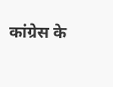कांग्रेस के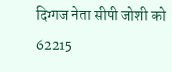दिग्गज नेता सीपी जोशी को 62215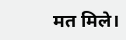मत मिले।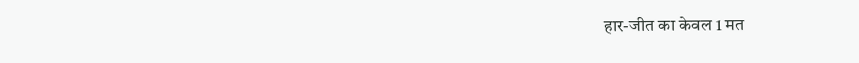हार-जीत का केवल 1 मत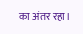का अंतर रहा।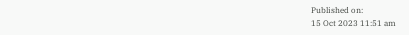Published on:
15 Oct 2023 11:51 am